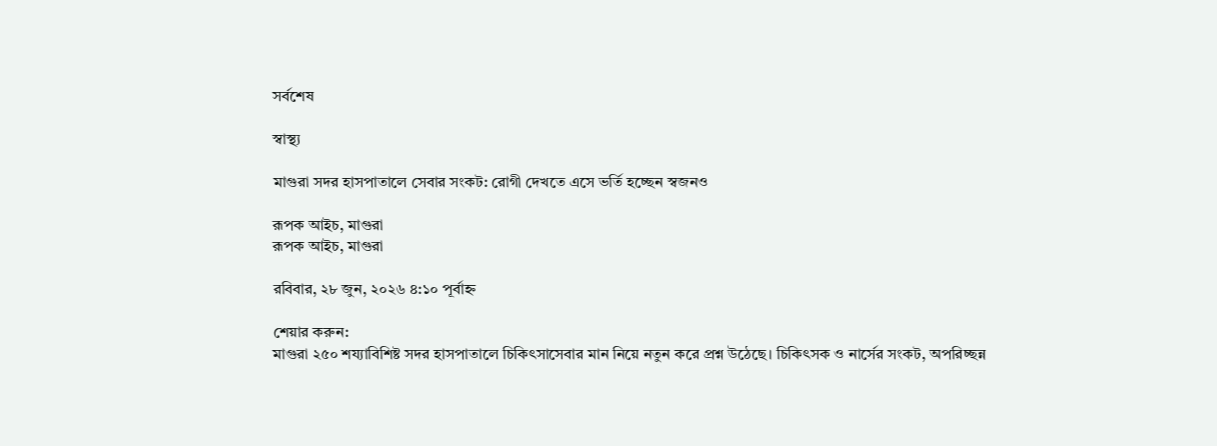সর্বশেষ

স্বাস্থ্য

মাগুরা সদর হাসপাতালে সেবার সংকট: রোগী দেখতে এসে ভর্তি হচ্ছেন স্বজনও

রূপক আইচ, মাগুরা
রূপক আইচ, মাগুরা

রবিবার, ২৮ জুন, ২০২৬ ৪:১০ পূর্বাহ্ন

শেয়ার করুন:
মাগুরা ২৫০ শয্যাবিশিষ্ট সদর হাসপাতালে চিকিৎসাসেবার মান নিয়ে নতুন করে প্রশ্ন উঠেছে। চিকিৎসক ও নার্সের সংকট, অপরিচ্ছন্ন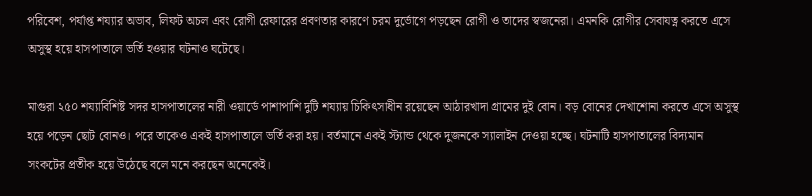পরিবেশ, পর্যাপ্ত শয্যার অভাব, লিফট অচল এবং রোগী রেফারের প্রবণতার কারণে চরম দুর্ভোগে পড়ছেন রোগী ও তাদের স্বজনেরা। এমনকি রোগীর সেবাযত্ন করতে এসে অসুস্থ হয়ে হাসপাতালে ভর্তি হওয়ার ঘটনাও ঘটেছে।

মাগুরা ২৫০ শয্যাবিশিষ্ট সদর হাসপাতালের নারী ওয়ার্ডে পাশাপাশি দুটি শয্যায় চিকিৎসাধীন রয়েছেন আঠারখাদা গ্রামের দুই বোন। বড় বোনের দেখাশোনা করতে এসে অসুস্থ হয়ে পড়েন ছোট বোনও। পরে তাকেও একই হাসপাতালে ভর্তি করা হয়। বর্তমানে একই স্ট্যান্ড থেকে দুজনকে স্যালাইন দেওয়া হচ্ছে। ঘটনাটি হাসপাতালের বিদ্যমান সংকটের প্রতীক হয়ে উঠেছে বলে মনে করছেন অনেকেই।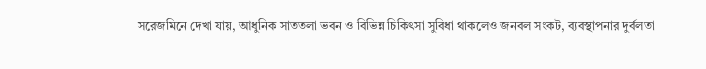সরেজমিনে দেখা যায়, আধুনিক সাততলা ভবন ও বিভিন্ন চিকিৎসা সুবিধা থাকলেও জনবল সংকট, ব্যবস্থাপনার দুর্বলতা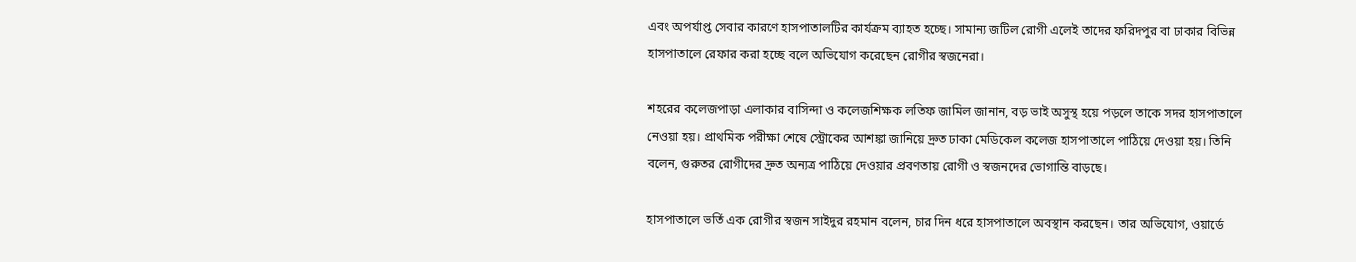এবং অপর্যাপ্ত সেবার কারণে হাসপাতালটির কার্যক্রম ব্যাহত হচ্ছে। সামান্য জটিল রোগী এলেই তাদের ফরিদপুর বা ঢাকার বিভিন্ন হাসপাতালে রেফার করা হচ্ছে বলে অভিযোগ করেছেন রোগীর স্বজনেরা।

শহরের কলেজপাড়া এলাকার বাসিন্দা ও কলেজশিক্ষক লতিফ জামিল জানান, বড় ভাই অসুস্থ হয়ে পড়লে তাকে সদর হাসপাতালে নেওয়া হয়। প্রাথমিক পরীক্ষা শেষে স্ট্রোকের আশঙ্কা জানিয়ে দ্রুত ঢাকা মেডিকেল কলেজ হাসপাতালে পাঠিয়ে দেওয়া হয়। তিনি বলেন, গুরুতর রোগীদের দ্রুত অন্যত্র পাঠিয়ে দেওয়ার প্রবণতায় রোগী ও স্বজনদের ভোগান্তি বাড়ছে।

হাসপাতালে ভর্তি এক রোগীর স্বজন সাইদুর রহমান বলেন, চার দিন ধরে হাসপাতালে অবস্থান করছেন। তার অভিযোগ, ওয়ার্ডে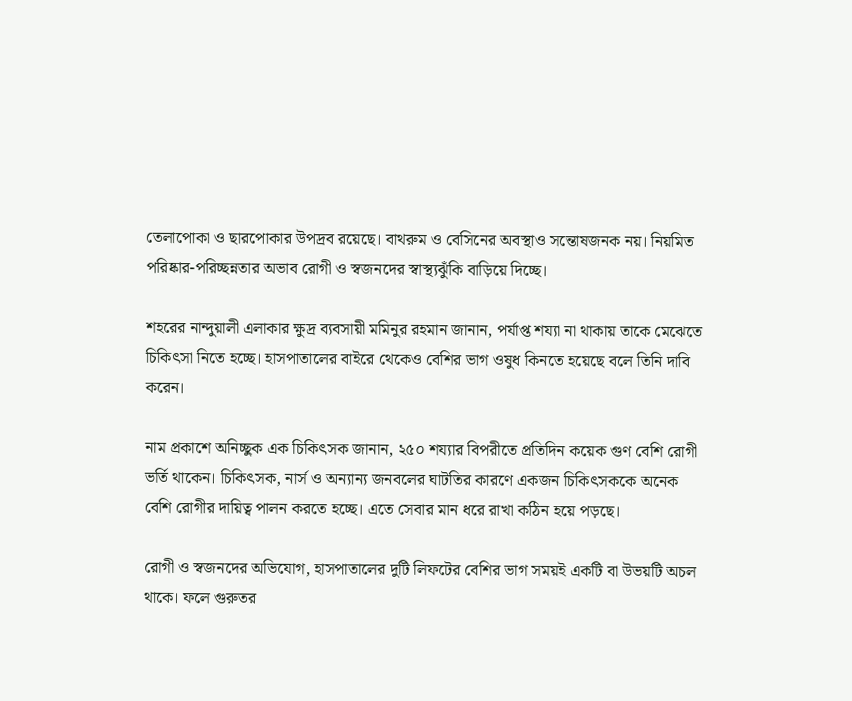তেলাপোকা ও ছারপোকার উপদ্রব রয়েছে। বাথরুম ও বেসিনের অবস্থাও সন্তোষজনক নয়। নিয়মিত পরিষ্কার-পরিচ্ছন্নতার অভাব রোগী ও স্বজনদের স্বাস্থ্যঝুঁকি বাড়িয়ে দিচ্ছে।

শহরের নান্দুয়ালী এলাকার ক্ষুদ্র ব্যবসায়ী মমিনুর রহমান জানান, পর্যাপ্ত শয্যা না থাকায় তাকে মেঝেতে চিকিৎসা নিতে হচ্ছে। হাসপাতালের বাইরে থেকেও বেশির ভাগ ওষুধ কিনতে হয়েছে বলে তিনি দাবি করেন।

নাম প্রকাশে অনিচ্ছুক এক চিকিৎসক জানান, ২৫০ শয্যার বিপরীতে প্রতিদিন কয়েক গুণ বেশি রোগী ভর্তি থাকেন। চিকিৎসক, নার্স ও অন্যান্য জনবলের ঘাটতির কারণে একজন চিকিৎসককে অনেক বেশি রোগীর দায়িত্ব পালন করতে হচ্ছে। এতে সেবার মান ধরে রাখা কঠিন হয়ে পড়ছে।

রোগী ও স্বজনদের অভিযোগ, হাসপাতালের দুটি লিফটের বেশির ভাগ সময়ই একটি বা উভয়টি অচল থাকে। ফলে গুরুতর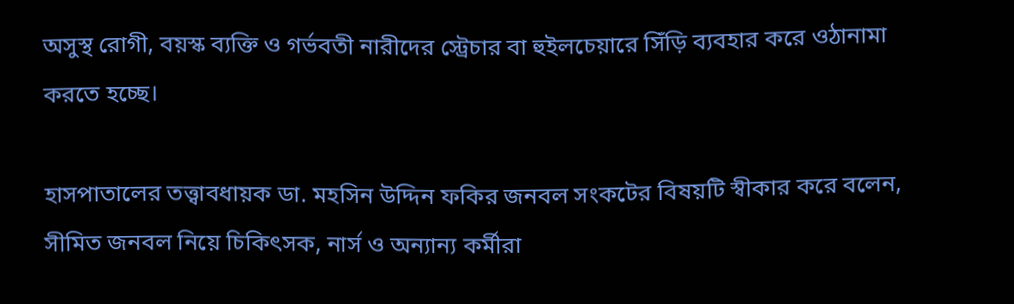অসুস্থ রোগী, বয়স্ক ব্যক্তি ও গর্ভবতী নারীদের স্ট্রেচার বা হুইলচেয়ারে সিঁড়ি ব্যবহার করে ওঠানামা করতে হচ্ছে।

হাসপাতালের তত্ত্বাবধায়ক ডা. মহসিন উদ্দিন ফকির জনবল সংকটের বিষয়টি স্বীকার করে বলেন, সীমিত জনবল নিয়ে চিকিৎসক, নার্স ও অন্যান্য কর্মীরা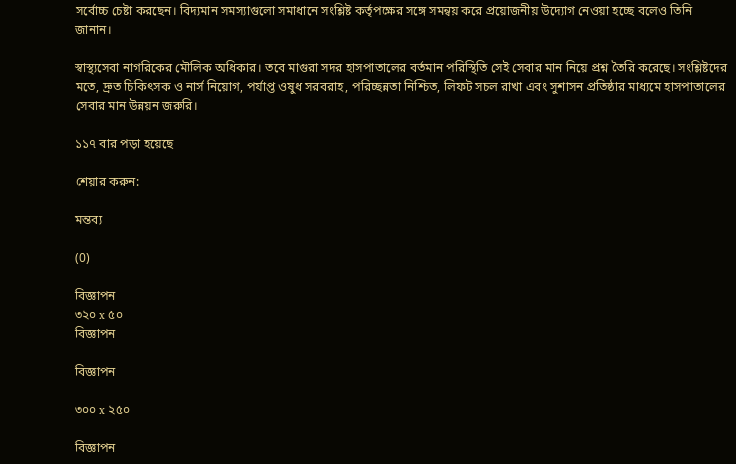সর্বোচ্চ চেষ্টা করছেন। বিদ্যমান সমস্যাগুলো সমাধানে সংশ্লিষ্ট কর্তৃপক্ষের সঙ্গে সমন্বয় করে প্রয়োজনীয় উদ্যোগ নেওয়া হচ্ছে বলেও তিনি জানান।

স্বাস্থ্যসেবা নাগরিকের মৌলিক অধিকার। তবে মাগুরা সদর হাসপাতালের বর্তমান পরিস্থিতি সেই সেবার মান নিয়ে প্রশ্ন তৈরি করেছে। সংশ্লিষ্টদের মতে, দ্রুত চিকিৎসক ও নার্স নিয়োগ, পর্যাপ্ত ওষুধ সরবরাহ, পরিচ্ছন্নতা নিশ্চিত, লিফট সচল রাখা এবং সুশাসন প্রতিষ্ঠার মাধ্যমে হাসপাতালের সেবার মান উন্নয়ন জরুরি।

১১৭ বার পড়া হয়েছে

শেয়ার করুন:

মন্তব্য

(0)

বিজ্ঞাপন
৩২০ x ৫০
বিজ্ঞাপন

বিজ্ঞাপন

৩০০ x ২৫০

বিজ্ঞাপন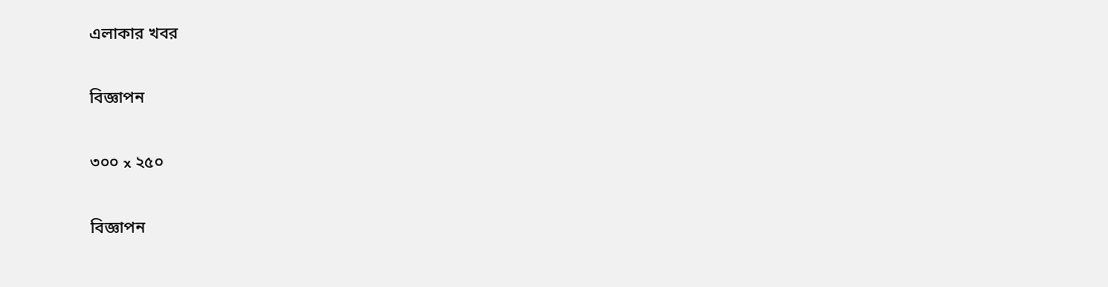এলাকার খবর

বিজ্ঞাপন

৩০০ x ২৫০

বিজ্ঞাপন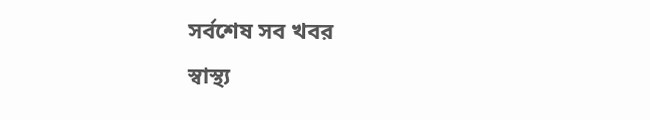সর্বশেষ সব খবর
স্বাস্থ্য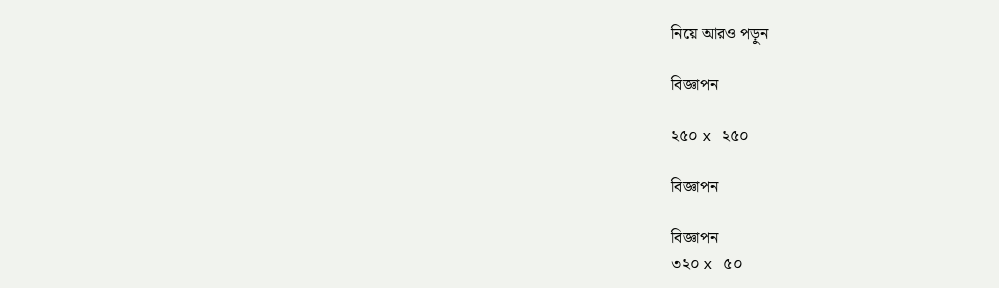নিয়ে আরও পড়ুন

বিজ্ঞাপন

২৫০ x ২৫০

বিজ্ঞাপন

বিজ্ঞাপন
৩২০ x ৫০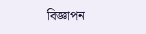বিজ্ঞাপন